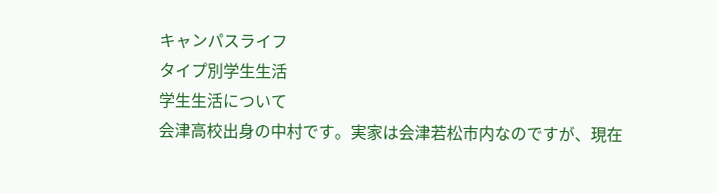キャンパスライフ
タイプ別学生生活
学生生活について
会津高校出身の中村です。実家は会津若松市内なのですが、現在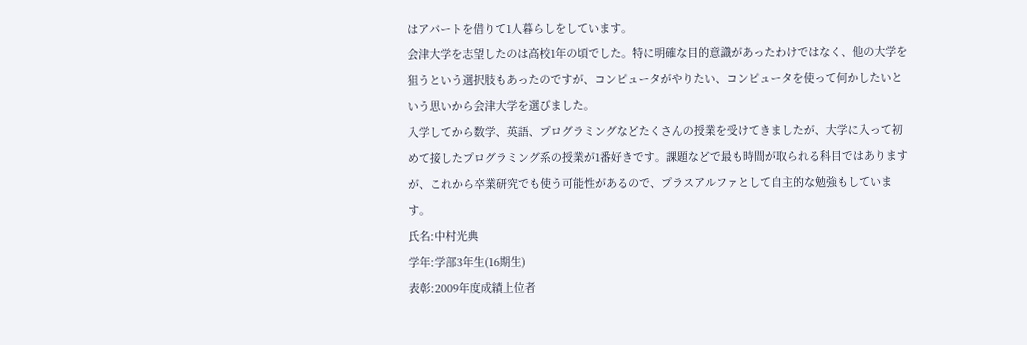はアパートを借りて1人暮らしをしています。
会津大学を志望したのは高校1年の頃でした。特に明確な目的意識があったわけではなく、他の大学を狙うという選択肢もあったのですが、コンピュータがやりたい、コンピュータを使って何かしたいという思いから会津大学を選びました。
入学してから数学、英語、プログラミングなどたくさんの授業を受けてきましたが、大学に入って初めて接したプログラミング系の授業が1番好きです。課題などで最も時間が取られる科目ではありますが、これから卒業研究でも使う可能性があるので、プラスアルファとして自主的な勉強もしています。
氏名:中村光典
学年:学部3年生(16期生)
表彰:2009年度成績上位者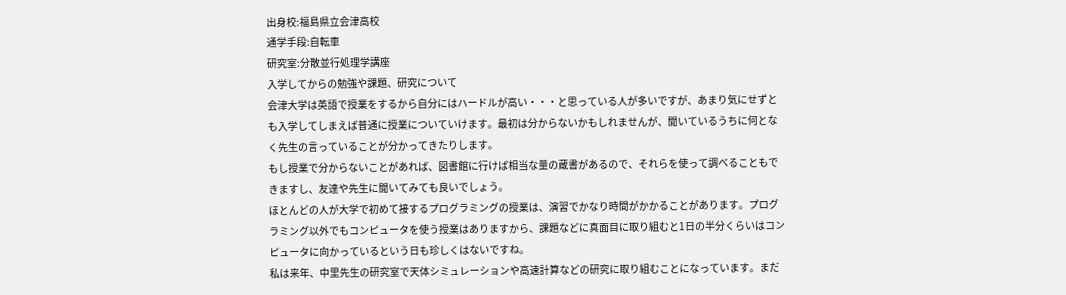出身校:福島県立会津高校
通学手段:自転車
研究室:分散並行処理学講座
入学してからの勉強や課題、研究について
会津大学は英語で授業をするから自分にはハードルが高い・・・と思っている人が多いですが、あまり気にせずとも入学してしまえば普通に授業についていけます。最初は分からないかもしれませんが、聞いているうちに何となく先生の言っていることが分かってきたりします。
もし授業で分からないことがあれば、図書館に行けば相当な量の蔵書があるので、それらを使って調べることもできますし、友達や先生に聞いてみても良いでしょう。
ほとんどの人が大学で初めて接するプログラミングの授業は、演習でかなり時間がかかることがあります。プログラミング以外でもコンピュータを使う授業はありますから、課題などに真面目に取り組むと1日の半分くらいはコンピュータに向かっているという日も珍しくはないですね。
私は来年、中里先生の研究室で天体シミュレーションや高速計算などの研究に取り組むことになっています。まだ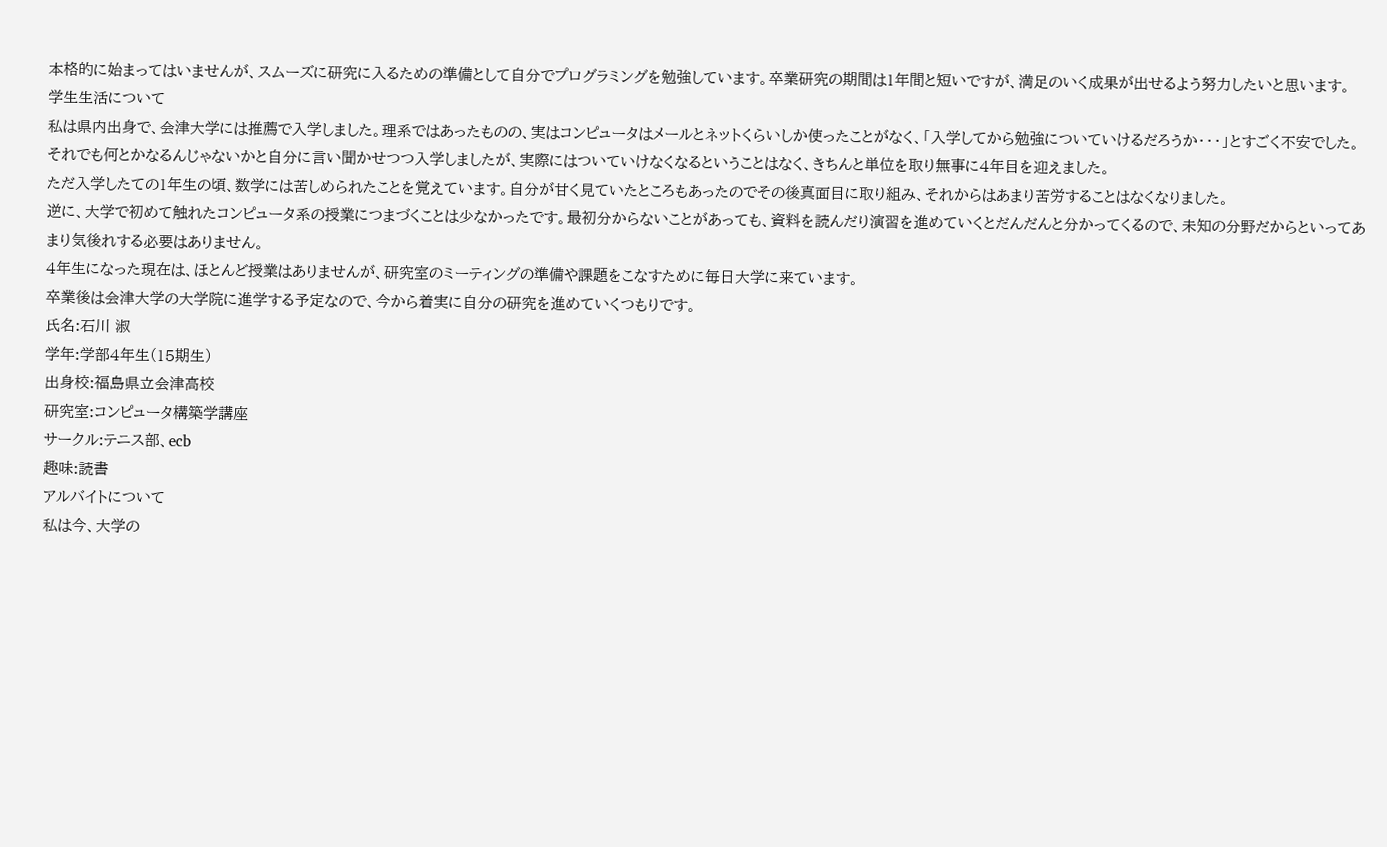本格的に始まってはいませんが、スムーズに研究に入るための準備として自分でプログラミングを勉強しています。卒業研究の期間は1年間と短いですが、満足のいく成果が出せるよう努力したいと思います。
学生生活について
私は県内出身で、会津大学には推薦で入学しました。理系ではあったものの、実はコンピュータはメールとネットくらいしか使ったことがなく、「入学してから勉強についていけるだろうか・・・」とすごく不安でした。
それでも何とかなるんじゃないかと自分に言い聞かせつつ入学しましたが、実際にはついていけなくなるということはなく、きちんと単位を取り無事に4年目を迎えました。
ただ入学したての1年生の頃、数学には苦しめられたことを覚えています。自分が甘く見ていたところもあったのでその後真面目に取り組み、それからはあまり苦労することはなくなりました。
逆に、大学で初めて触れたコンピュータ系の授業につまづくことは少なかったです。最初分からないことがあっても、資料を読んだり演習を進めていくとだんだんと分かってくるので、未知の分野だからといってあまり気後れする必要はありません。
4年生になった現在は、ほとんど授業はありませんが、研究室のミーティングの準備や課題をこなすために毎日大学に来ています。
卒業後は会津大学の大学院に進学する予定なので、今から着実に自分の研究を進めていくつもりです。
氏名:石川 淑
学年:学部4年生(15期生)
出身校:福島県立会津高校
研究室:コンピュータ構築学講座
サークル:テニス部、ecb
趣味:読書
アルバイトについて
私は今、大学の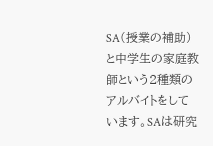SA(授業の補助)と中学生の家庭教師という2種類のアルバイトをしています。SAは研究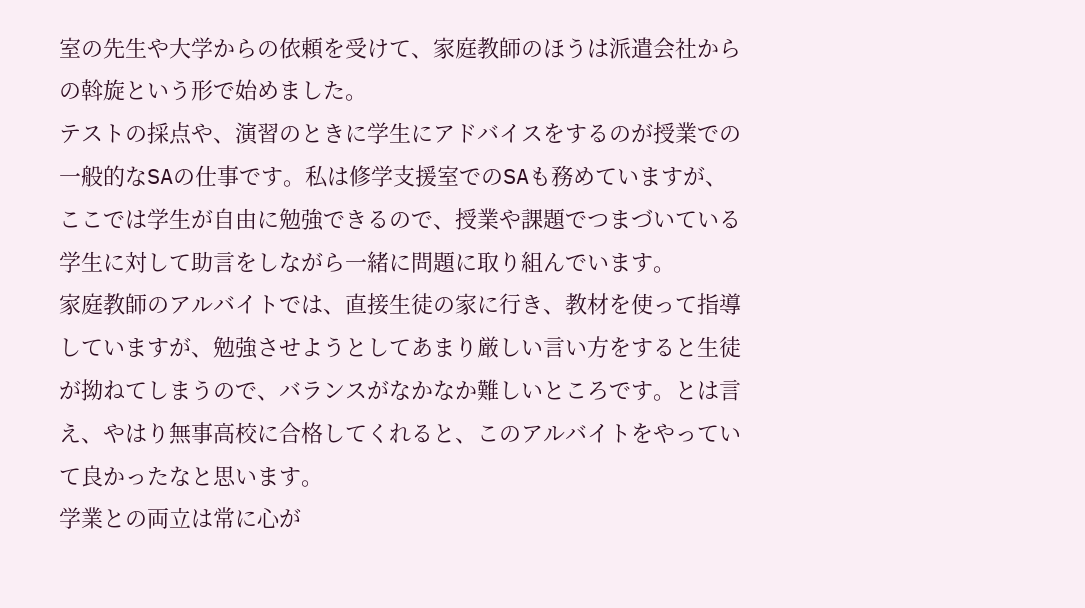室の先生や大学からの依頼を受けて、家庭教師のほうは派遣会社からの斡旋という形で始めました。
テストの採点や、演習のときに学生にアドバイスをするのが授業での一般的なSAの仕事です。私は修学支援室でのSAも務めていますが、ここでは学生が自由に勉強できるので、授業や課題でつまづいている学生に対して助言をしながら一緒に問題に取り組んでいます。
家庭教師のアルバイトでは、直接生徒の家に行き、教材を使って指導していますが、勉強させようとしてあまり厳しい言い方をすると生徒が拗ねてしまうので、バランスがなかなか難しいところです。とは言え、やはり無事高校に合格してくれると、このアルバイトをやっていて良かったなと思います。
学業との両立は常に心が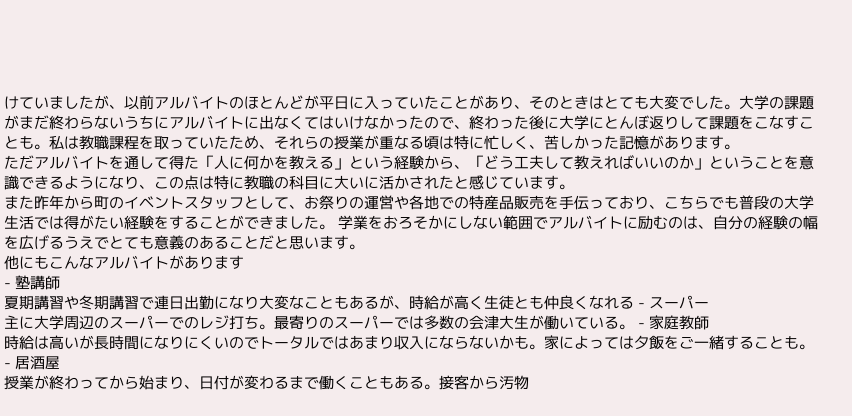けていましたが、以前アルバイトのほとんどが平日に入っていたことがあり、そのときはとても大変でした。大学の課題がまだ終わらないうちにアルバイトに出なくてはいけなかったので、終わった後に大学にとんぼ返りして課題をこなすことも。私は教職課程を取っていたため、それらの授業が重なる頃は特に忙しく、苦しかった記憶があります。
ただアルバイトを通して得た「人に何かを教える」という経験から、「どう工夫して教えればいいのか」ということを意識できるようになり、この点は特に教職の科目に大いに活かされたと感じています。
また昨年から町のイベントスタッフとして、お祭りの運営や各地での特産品販売を手伝っており、こちらでも普段の大学生活では得がたい経験をすることができました。 学業をおろそかにしない範囲でアルバイトに励むのは、自分の経験の幅を広げるうえでとても意義のあることだと思います。
他にもこんなアルバイトがあります
- 塾講師
夏期講習や冬期講習で連日出勤になり大変なこともあるが、時給が高く生徒とも仲良くなれる - スーパー
主に大学周辺のスーパーでのレジ打ち。最寄りのスーパーでは多数の会津大生が働いている。 - 家庭教師
時給は高いが長時間になりにくいのでトータルではあまり収入にならないかも。家によっては夕飯をご一緒することも。 - 居酒屋
授業が終わってから始まり、日付が変わるまで働くこともある。接客から汚物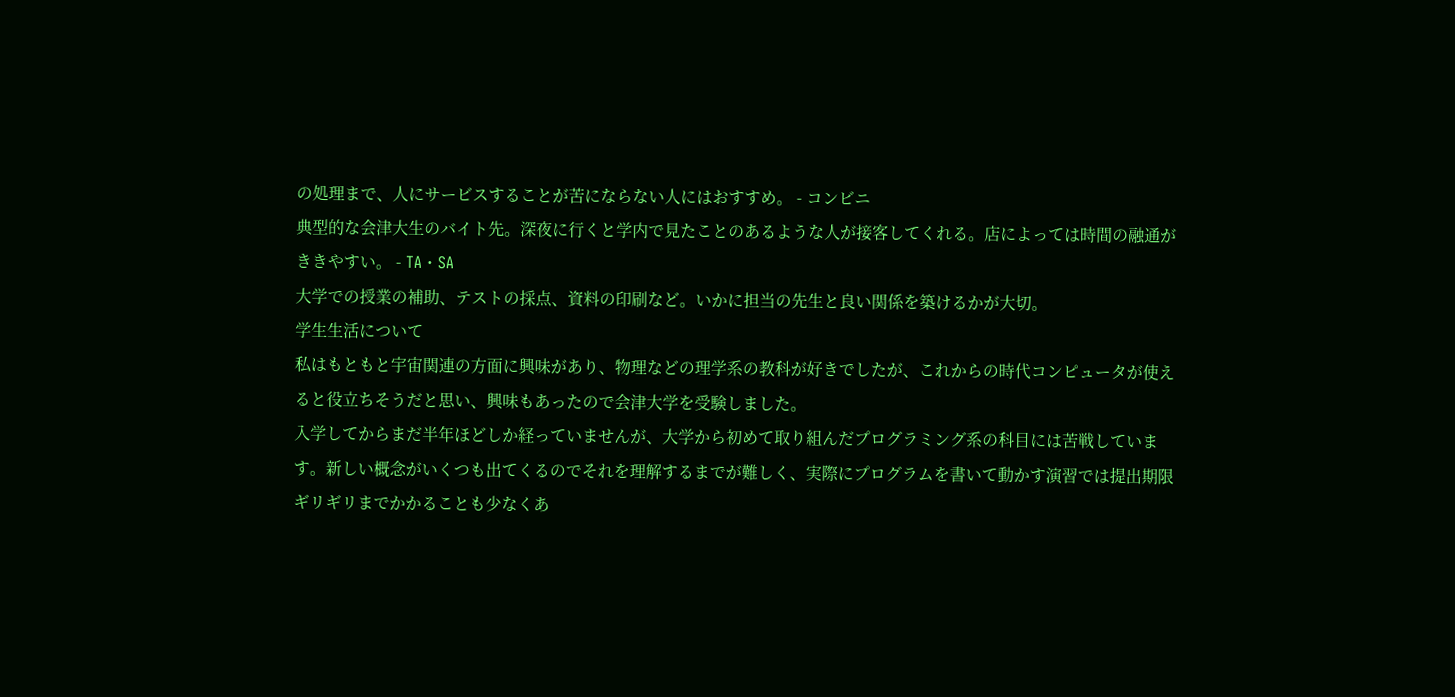の処理まで、人にサービスすることが苦にならない人にはおすすめ。 - コンビニ
典型的な会津大生のバイト先。深夜に行くと学内で見たことのあるような人が接客してくれる。店によっては時間の融通がききやすい。 - TA・SA
大学での授業の補助、テストの採点、資料の印刷など。いかに担当の先生と良い関係を築けるかが大切。
学生生活について
私はもともと宇宙関連の方面に興味があり、物理などの理学系の教科が好きでしたが、これからの時代コンピュータが使えると役立ちそうだと思い、興味もあったので会津大学を受験しました。
入学してからまだ半年ほどしか経っていませんが、大学から初めて取り組んだプログラミング系の科目には苦戦しています。新しい概念がいくつも出てくるのでそれを理解するまでが難しく、実際にプログラムを書いて動かす演習では提出期限ギリギリまでかかることも少なくあ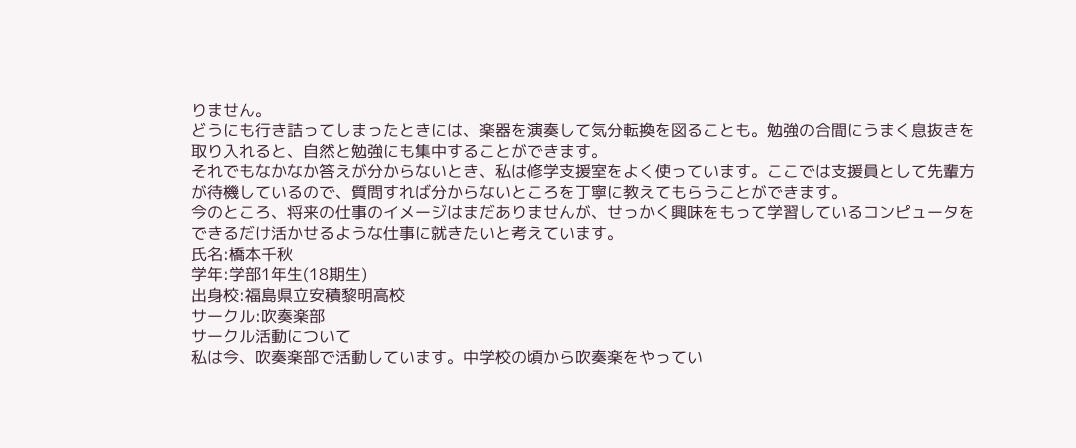りません。
どうにも行き詰ってしまったときには、楽器を演奏して気分転換を図ることも。勉強の合間にうまく息抜きを取り入れると、自然と勉強にも集中することができます。
それでもなかなか答えが分からないとき、私は修学支援室をよく使っています。ここでは支援員として先輩方が待機しているので、質問すれば分からないところを丁寧に教えてもらうことができます。
今のところ、将来の仕事のイメージはまだありませんが、せっかく興味をもって学習しているコンピュータをできるだけ活かせるような仕事に就きたいと考えています。
氏名:橋本千秋
学年:学部1年生(18期生)
出身校:福島県立安積黎明高校
サークル:吹奏楽部
サークル活動について
私は今、吹奏楽部で活動しています。中学校の頃から吹奏楽をやってい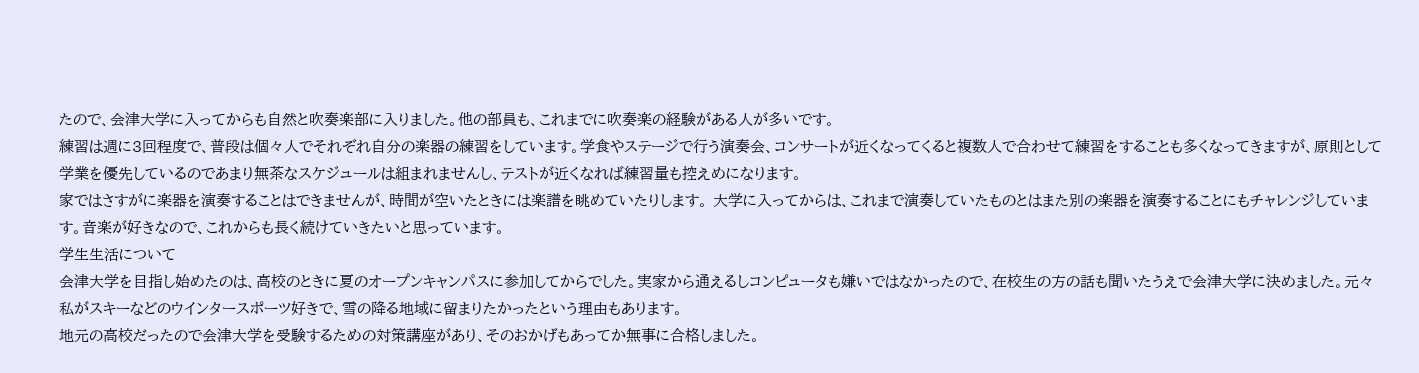たので、会津大学に入ってからも自然と吹奏楽部に入りました。他の部員も、これまでに吹奏楽の経験がある人が多いです。
練習は週に3回程度で、普段は個々人でそれぞれ自分の楽器の練習をしています。学食やステージで行う演奏会、コンサートが近くなってくると複数人で合わせて練習をすることも多くなってきますが、原則として学業を優先しているのであまり無茶なスケジュールは組まれませんし、テストが近くなれば練習量も控えめになります。
家ではさすがに楽器を演奏することはできませんが、時間が空いたときには楽譜を眺めていたりします。 大学に入ってからは、これまで演奏していたものとはまた別の楽器を演奏することにもチャレンジしています。音楽が好きなので、これからも長く続けていきたいと思っています。
学生生活について
会津大学を目指し始めたのは、高校のときに夏のオープンキャンパスに参加してからでした。実家から通えるしコンピュータも嫌いではなかったので、在校生の方の話も聞いたうえで会津大学に決めました。元々私がスキーなどのウインタースポーツ好きで、雪の降る地域に留まりたかったという理由もあります。
地元の高校だったので会津大学を受験するための対策講座があり、そのおかげもあってか無事に合格しました。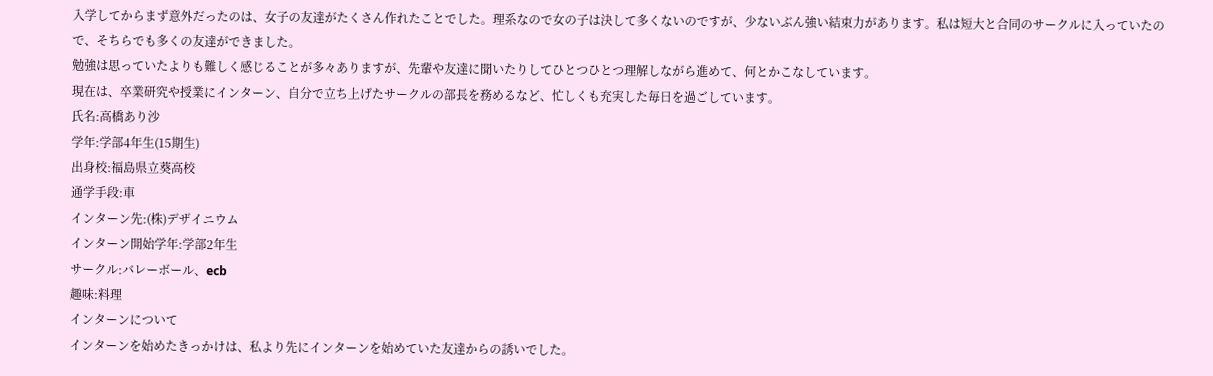入学してからまず意外だったのは、女子の友達がたくさん作れたことでした。理系なので女の子は決して多くないのですが、少ないぶん強い結束力があります。私は短大と合同のサークルに入っていたので、そちらでも多くの友達ができました。
勉強は思っていたよりも難しく感じることが多々ありますが、先輩や友達に聞いたりしてひとつひとつ理解しながら進めて、何とかこなしています。
現在は、卒業研究や授業にインターン、自分で立ち上げたサークルの部長を務めるなど、忙しくも充実した毎日を過ごしています。
氏名:高橋あり沙
学年:学部4年生(15期生)
出身校:福島県立葵高校
通学手段:車
インターン先:(株)デザイニウム
インターン開始学年:学部2年生
サークル:バレーボール、ecb
趣味:料理
インターンについて
インターンを始めたきっかけは、私より先にインターンを始めていた友達からの誘いでした。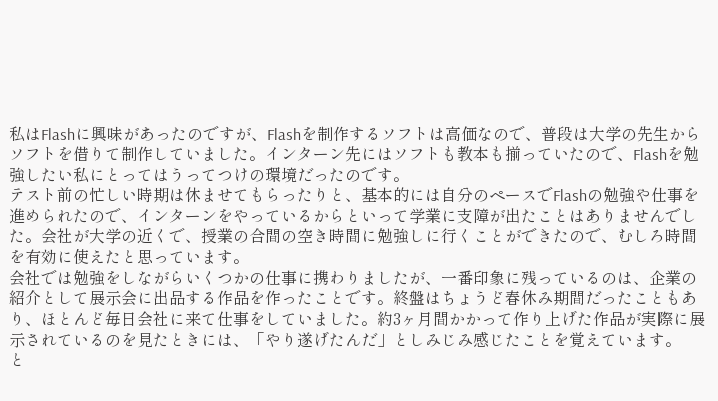私はFlashに興味があったのですが、Flashを制作するソフトは高価なので、普段は大学の先生からソフトを借りて制作していました。インターン先にはソフトも教本も揃っていたので、Flashを勉強したい私にとってはうってつけの環境だったのです。
テスト前の忙しい時期は休ませてもらったりと、基本的には自分のペースでFlashの勉強や仕事を進められたので、インターンをやっているからといって学業に支障が出たことはありませんでした。会社が大学の近くで、授業の合間の空き時間に勉強しに行くことができたので、むしろ時間を有効に使えたと思っています。
会社では勉強をしながらいくつかの仕事に携わりましたが、一番印象に残っているのは、企業の紹介として展示会に出品する作品を作ったことです。終盤はちょうど春休み期間だったこともあり、ほとんど毎日会社に来て仕事をしていました。約3ヶ月間かかって作り上げた作品が実際に展示されているのを見たときには、「やり遂げたんだ」としみじみ感じたことを覚えています。
と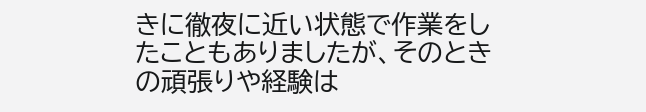きに徹夜に近い状態で作業をしたこともありましたが、そのときの頑張りや経験は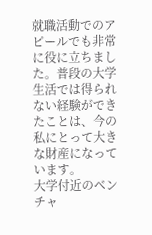就職活動でのアピールでも非常に役に立ちました。普段の大学生活では得られない経験ができたことは、今の私にとって大きな財産になっています。
大学付近のベンチャ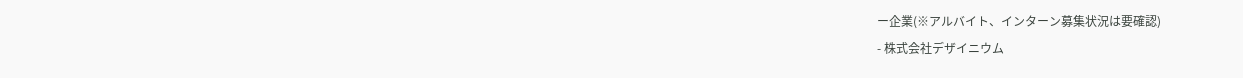ー企業(※アルバイト、インターン募集状況は要確認)
- 株式会社デザイニウム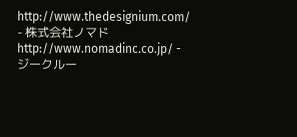http://www.thedesignium.com/ - 株式会社ノマド
http://www.nomadinc.co.jp/ - ジークルー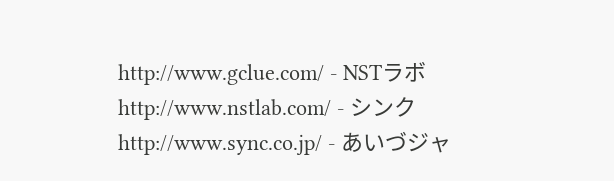http://www.gclue.com/ - NSTラボ
http://www.nstlab.com/ - シンク
http://www.sync.co.jp/ - あいづジャ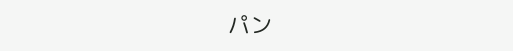パン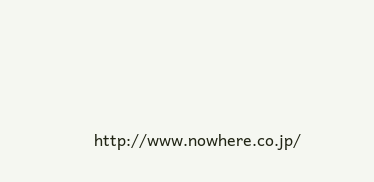http://www.nowhere.co.jp/